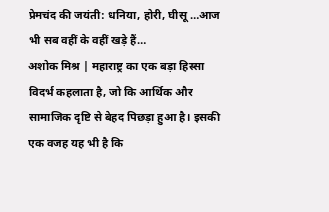प्रेमचंद की जयंती: धनिया, होरी, घीसू …आज भी सब वहीं के वहीं खड़े हैं…
अशोक मिश्र | महाराष्ट्र का एक बड़ा हिस्सा विदर्भ कहलाता है, जो कि आर्थिक और सामाजिक दृष्टि से बेहद पिछड़ा हुआ है। इसकी एक वजह यह भी है कि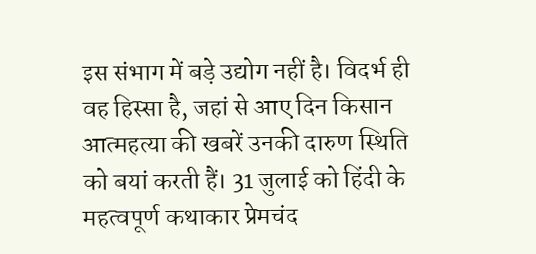इस संभाग में बड़े उद्योग नहीं है। विदर्भ ही वह हिस्सा है, जहां से आए दिन किसान आत्महत्या की खबरें उनकी दारुण स्थिति को बयां करती हैं। 31 जुलाई को हिंदी के महत्वपूर्ण कथाकार प्रेमचंद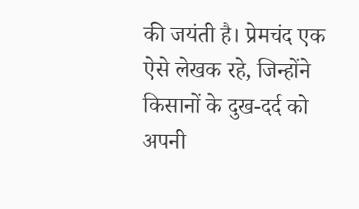की जयंती है। प्रेमचंद एक ऐसे लेखक रहे, जिन्होंने किसानों के दुख-दर्द को अपनी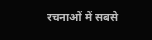रचनाओं में सबसे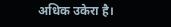अधिक उकेरा है।